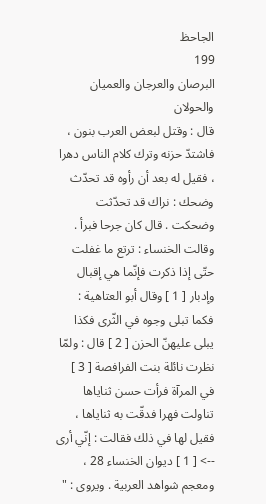الجاحظ
199
البرصان والعرجان والعميان والحولان
قال : وقتل لبعض العرب بنون ، فاشتدّ حزنه وترك كلام الناس دهرا ، فقيل له بعد أن رأوه قد تحدّث وضحك : نراك قد تحدّثت وضحكت . قال كان جرحا فبرأ . وقالت الخنساء : ترتع ما غفلت حتّى إذا ذكرت فإنّما هي إقبال وإدبار [ 1 ] وقال أبو العتاهية : فكما تبلى وجوه في الثّرى فكذا يبلى عليهنّ الحزن [ 2 ] قال : ولمّا نظرت نائلة بنت الفرافصة [ 3 ] في المرآة فرأت حسن ثناياها تناولت فهرا فدقّت به ثناياها ، فقيل لها في ذلك فقالت : إنّي أرى
--> [ 1 ] ديوان الخنساء 28 ، ومعجم شواهد العربية . ويروى : "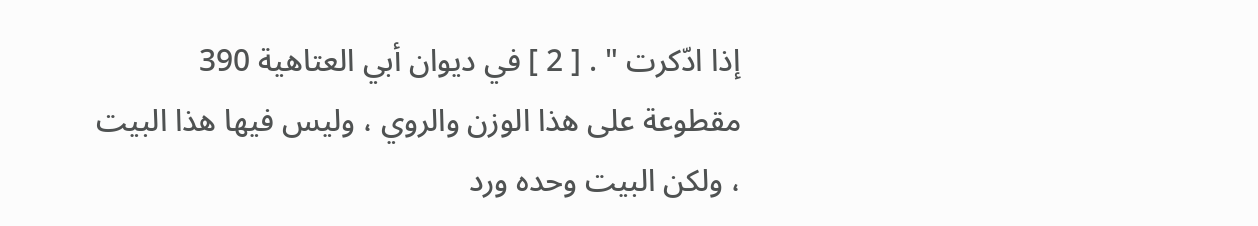إذا ادّكرت " . [ 2 ] في ديوان أبي العتاهية 390 مقطوعة على هذا الوزن والروي ، وليس فيها هذا البيت ، ولكن البيت وحده ورد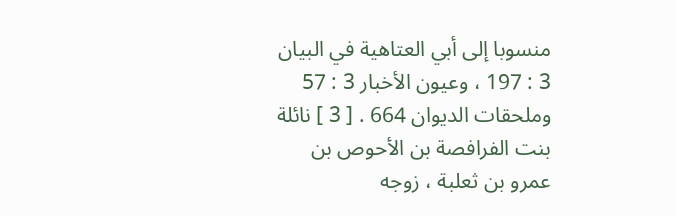منسوبا إلى أبي العتاهية في البيان 3 : 197 ، وعيون الأخبار 3 : 57 وملحقات الديوان 664 . [ 3 ] نائلة بنت الفرافصة بن الأحوص بن عمرو بن ثعلبة ، زوجه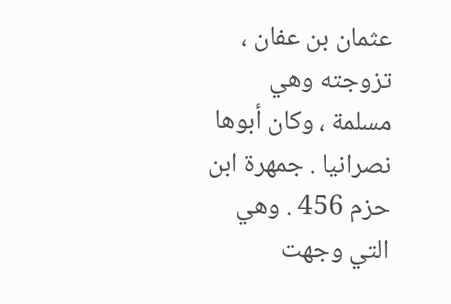عثمان بن عفان ، تزوجته وهي مسلمة ، وكان أبوها نصرانيا . جمهرة ابن حزم 456 . وهي التي وجهت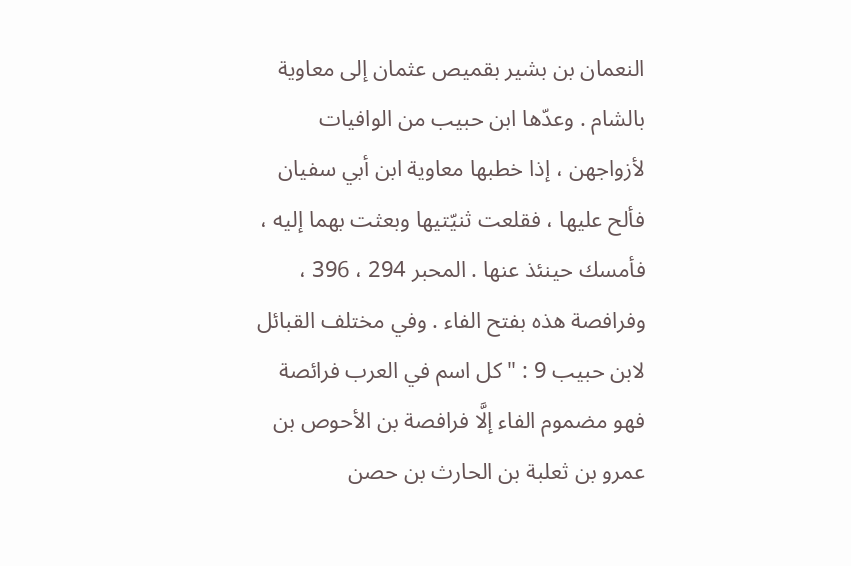النعمان بن بشير بقميص عثمان إلى معاوية بالشام . وعدّها ابن حبيب من الوافيات لأزواجهن ، إذا خطبها معاوية ابن أبي سفيان فألح عليها ، فقلعت ثنيّتيها وبعثت بهما إليه ، فأمسك حينئذ عنها . المحبر 294 ، 396 ، وفرافصة هذه بفتح الفاء . وفي مختلف القبائل لابن حبيب 9 : " كل اسم في العرب فرائصة فهو مضموم الفاء إلَّا فرافصة بن الأحوص بن عمرو بن ثعلبة بن الحارث بن حصن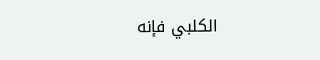الكلبي فإنه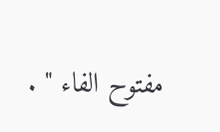مفتوح الفاء " .